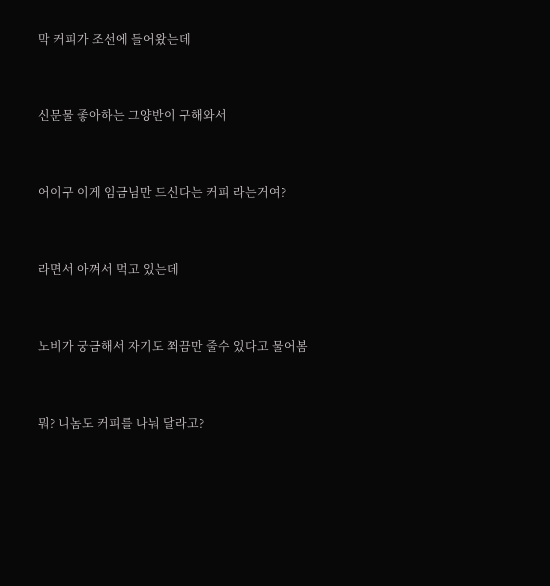막 커피가 조선에 들어왔는데


신문물 좋아하는 그양반이 구해와서


어이구 이게 임금님만 드신다는 커피 라는거여?


라면서 아껴서 먹고 있는데


노비가 궁금해서 자기도 쬐끔만 줄수 있다고 물어봄


뭐? 니놈도 커피를 나눠 달라고?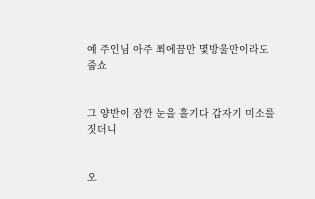예 주인님 아주 쬐에끔만 몇방울만이라도 줍쇼


그 양반이 잠깐 눈을 흘기다 갑자기 미소를 짓더니


오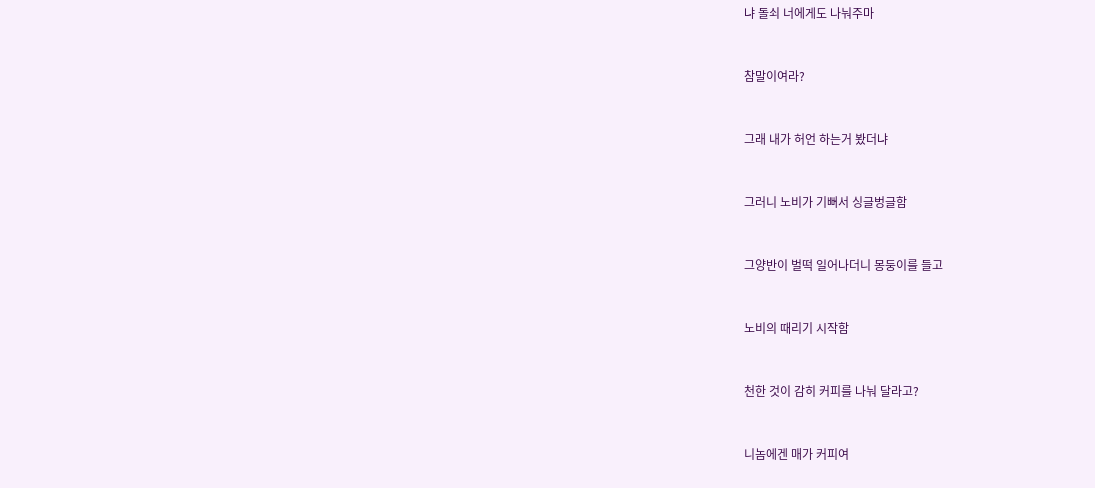냐 돌쇠 너에게도 나눠주마


참말이여라?


그래 내가 허언 하는거 봤더냐


그러니 노비가 기뻐서 싱글벙글함


그양반이 벌떡 일어나더니 몽둥이를 들고


노비의 때리기 시작함


천한 것이 감히 커피를 나눠 달라고?


니놈에겐 매가 커피여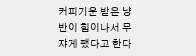커피기운 받은 냥반이 힘이나서 무쟈게 팼다고 한다